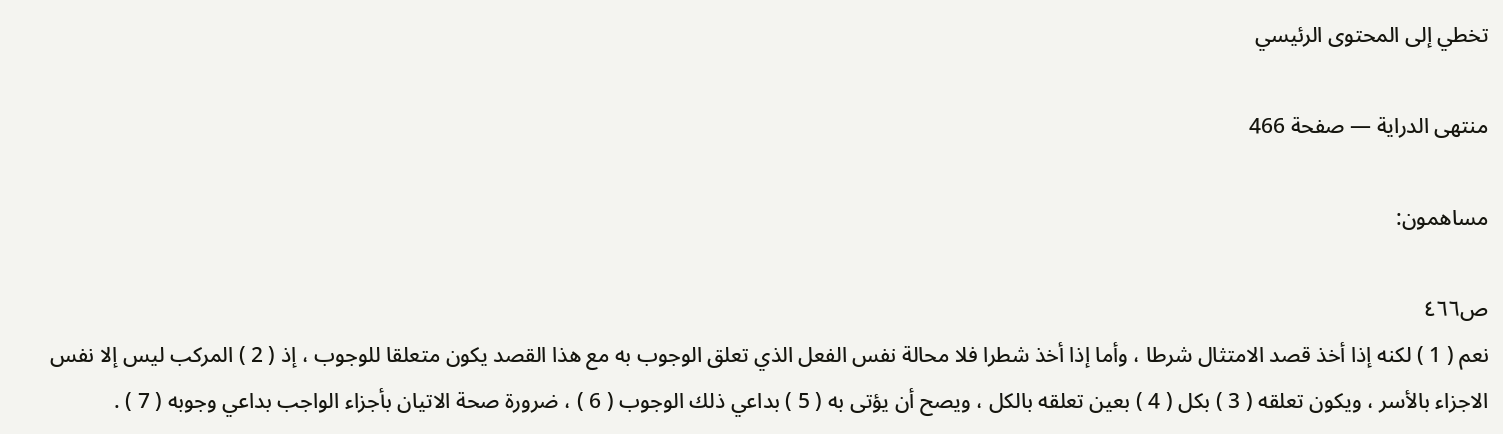تخطي إلى المحتوى الرئيسي

منتهى الدراية — صفحة 466

مساهمون:

ص٤٦٦
نعم ( 1 ) لكنه إذا أخذ قصد الامتثال شرطا ، وأما إذا أخذ شطرا فلا محالة نفس الفعل الذي تعلق الوجوب به مع هذا القصد يكون متعلقا للوجوب ، إذ ( 2 ) المركب ليس إلا نفس الاجزاء بالأسر ، ويكون تعلقه ( 3 ) بكل ( 4 ) بعين تعلقه بالكل ، ويصح أن يؤتى به ( 5 ) بداعي ذلك الوجوب ( 6 ) ، ضرورة صحة الاتيان بأجزاء الواجب بداعي وجوبه ( 7 ) .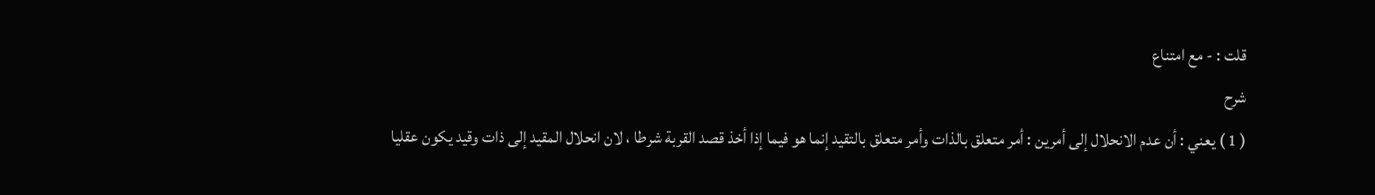قلت : - مع امتناع
شرح
( 1 ) يعني : أن عدم الانحلال إلى أمرين : أمر متعلق بالذات وأمر متعلق بالتقيد إنما هو فيما إذا أخذ قصد القربة شرطا ، لان انحلال المقيد إلى ذات وقيد يكون عقليا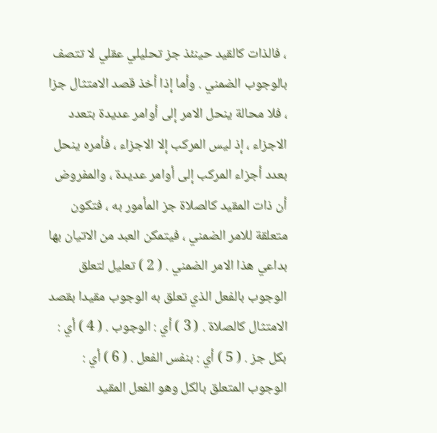، فالذات كالقيد حينئذ جز تحليلي عقلي لا تتصف بالوجوب الضمني . وأما إذا أخذ قصد الامتثال جزا ، فلا محالة ينحل الامر إلى أوامر عديدة بتعدد الاجزاء ، إذ ليس المركب إلا الاجزاء ، فأمره ينحل بعدد أجزاء المركب إلى أوامر عديدة ، والمفروض أن ذات المقيد كالصلاة جز المأمور به ، فتكون متعلقة للامر الضمني ، فيتمكن العبد من الاتيان بها بداعي هذا الامر الضمني . ( 2 ) تعليل لتعلق الوجوب بالفعل الذي تعلق به الوجوب مقيدا بقصد الامتثال كالصلاة . ( 3 ) أي : الوجوب . ( 4 ) أي : بكل جز . ( 5 ) أي : بنفس الفعل . ( 6 ) أي : الوجوب المتعلق بالكل وهو الفعل المقيد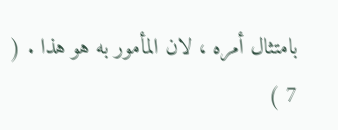بامتثال أمره ، لان المأمور به هو هذا . ( 7 )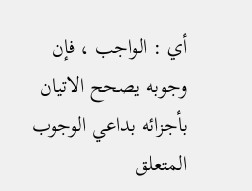أي : الواجب ، فإن وجوبه يصحح الاتيان بأجزائه بداعي الوجوب المتعلق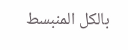بالكل المنبسط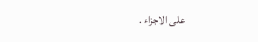على الاجزاء .